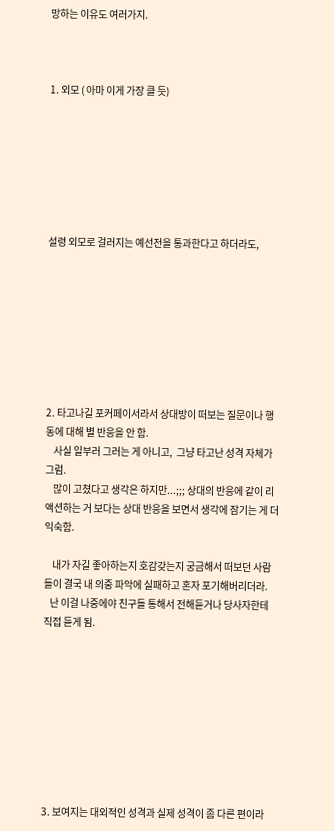망하는 이유도 여러가지.



1. 외모 ( 아마 이게 가장 클 듯)







설령 외모로 걸러지는 예선전을 통과한다고 하더라도,








2. 타고나길 포커페이서라서 상대방이 떠보는 질문이나 행동에 대해 별 반응을 안 함.
    사실 일부러 그러는 게 아니고,  그냥 타고난 성격 자체가 그럼.
    많이 고쳤다고 생각은 하지만...;;; 상대의 반응에 같이 리액션하는 거 보다는 상대 반응을 보면서 생각에 잠기는 게 더 익숙함.

    내가 자길 좋아하는지 호감갖는지 궁금해서 떠보던 사람들이 결국 내 의중 파악에 실패하고 혼자 포기해버리더라.
   난 이걸 나중에야 친구들 통해서 전해듣거나 당사자한테 직접 듣게 됨.









3. 보여지는 대외적인 성격과 실제 성격이 좀 다른 편이라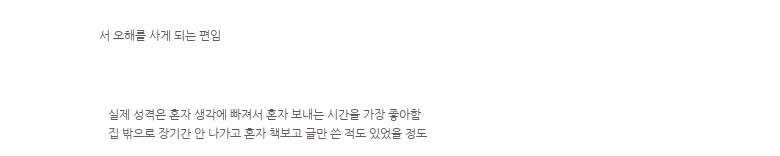서 오해를 사게 되는 편임



   실제 성격은 혼자 생각에 빠져서 혼자 보내는 시간을 가장 좋아함
   집 밖으로 장기간 안 나가고 혼자 책보고 글만 쓴 적도 있었을 정도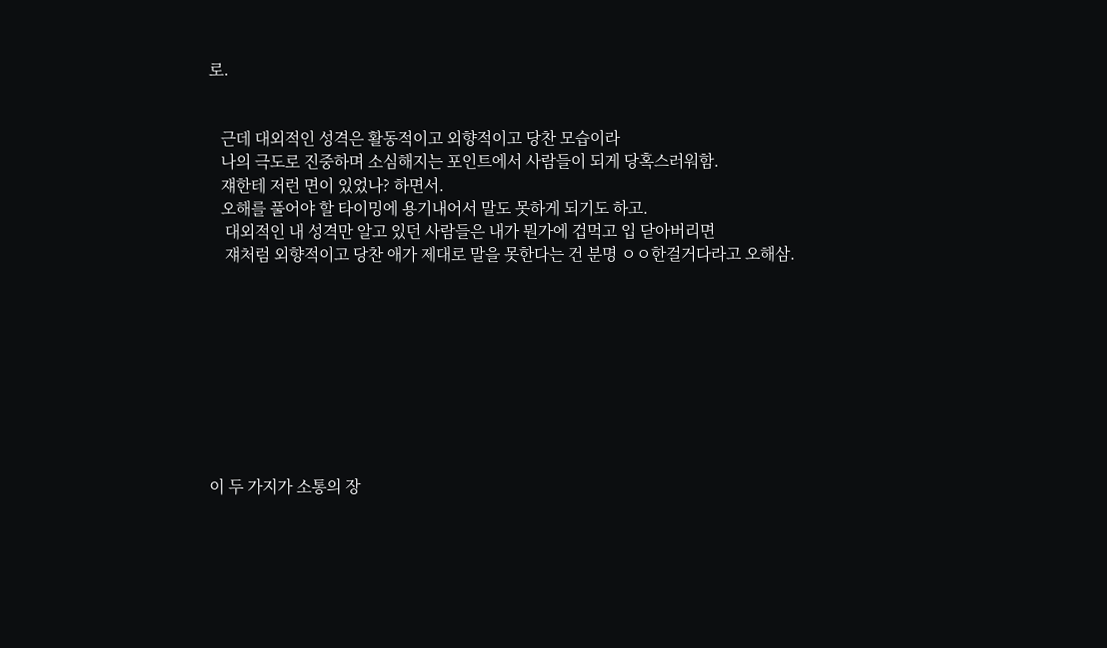로.


   근데 대외적인 성격은 활동적이고 외향적이고 당찬 모습이라
   나의 극도로 진중하며 소심해지는 포인트에서 사람들이 되게 당혹스러워함.
   쟤한테 저런 면이 있었나? 하면서.
   오해를 풀어야 할 타이밍에 용기내어서 말도 못하게 되기도 하고.
    대외적인 내 성격만 알고 있던 사람들은 내가 뭔가에 겁먹고 입 닫아버리면
    쟤처럼 외향적이고 당찬 애가 제대로 말을 못한다는 건 분명 ㅇㅇ한걸거다라고 오해삼.









이 두 가지가 소통의 장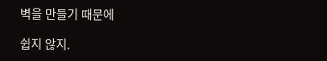벽을 만들기 때문에

쉽지 않지.